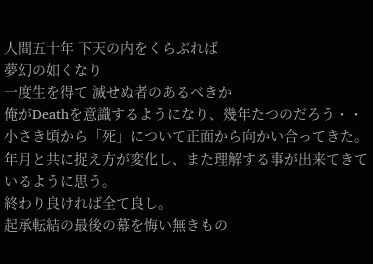人間五十年 下天の内をくらぶれば
夢幻の如くなり
一度生を得て 滅せぬ者のあるべきか
俺がDeathを意識するようになり、幾年たつのだろう・・
小さき頃から「死」について正面から向かい合ってきた。
年月と共に捉え方が変化し、また理解する事が出来てきているように思う。
終わり良ければ全て良し。
起承転結の最後の幕を悔い無きもの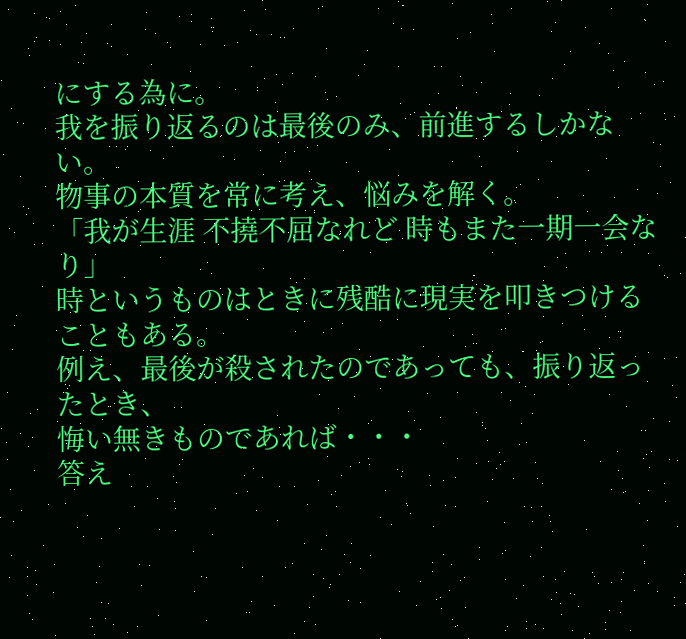にする為に。
我を振り返るのは最後のみ、前進するしかない。
物事の本質を常に考え、悩みを解く。
「我が生涯 不撓不屈なれど 時もまた一期一会なり」
時というものはときに残酷に現実を叩きつけることもある。
例え、最後が殺されたのであっても、振り返ったとき、
悔い無きものであれば・・・
答え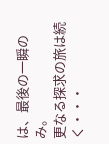は、最後の一瞬のみ。
更なる探求の旅は続く・・・